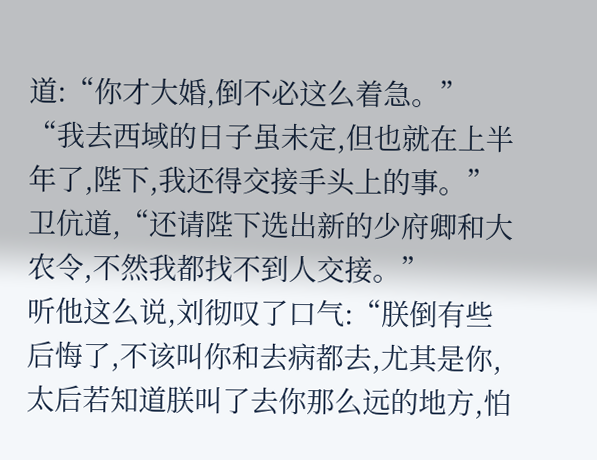道:“你才大婚,倒不必这么着急。”
“我去西域的日子虽未定,但也就在上半年了,陛下,我还得交接手头上的事。”卫伉道,“还请陛下选出新的少府卿和大农令,不然我都找不到人交接。”
听他这么说,刘彻叹了口气:“朕倒有些后悔了,不该叫你和去病都去,尤其是你,太后若知道朕叫了去你那么远的地方,怕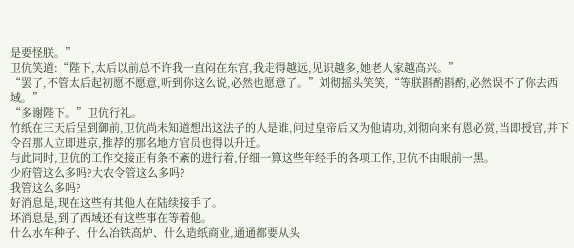是要怪朕。”
卫伉笑道:“陛下,太后以前总不许我一直闷在东宫,我走得越远,见识越多,她老人家越高兴。”
“罢了,不管太后起初愿不愿意,听到你这么说,必然也愿意了。”刘彻摇头笑笑,“等朕斟酌斟酌,必然误不了你去西域。”
“多谢陛下。”卫伉行礼。
竹纸在三天后呈到御前,卫伉尚未知道想出这法子的人是谁,问过皇帝后又为他请功,刘彻向来有恩必赏,当即授官,并下令召那人立即进京,推荐的那名地方官员也得以升迁。
与此同时,卫伉的工作交接正有条不紊的进行着,仔细一算这些年经手的各项工作,卫伉不由眼前一黑。
少府管这么多吗?大农令管这么多吗?
我管这么多吗?
好消息是,现在这些有其他人在陆续接手了。
坏消息是,到了西域还有这些事在等着他。
什么水车种子、什么冶铁高炉、什么造纸商业,通通都要从头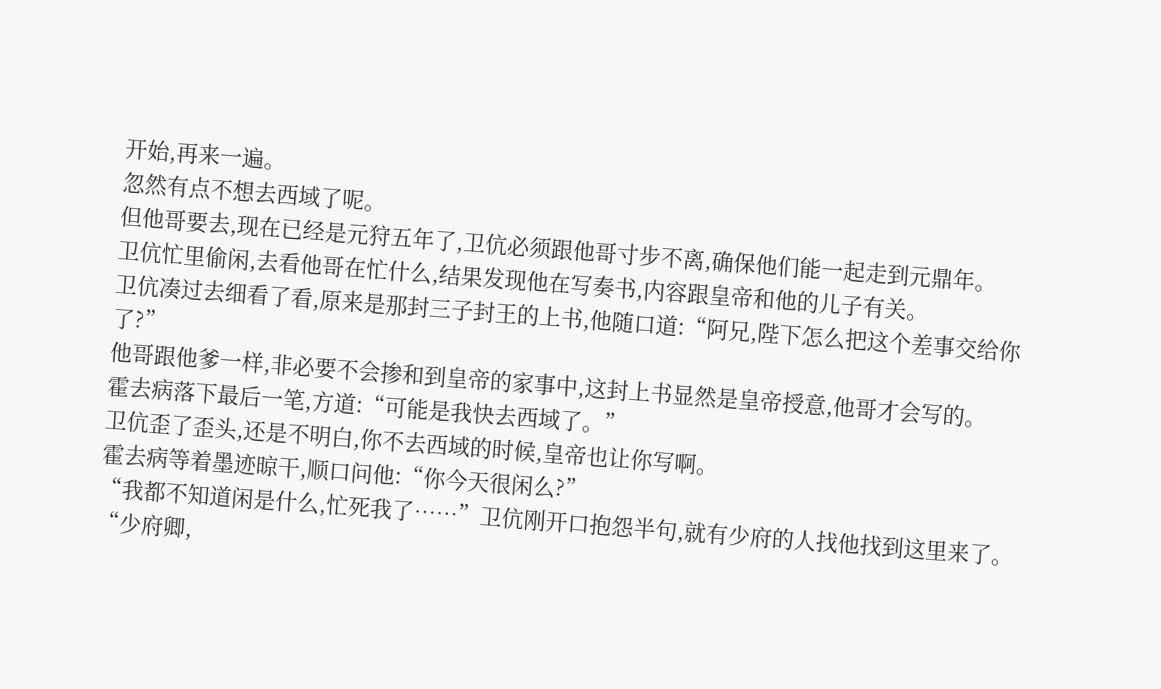开始,再来一遍。
忽然有点不想去西域了呢。
但他哥要去,现在已经是元狩五年了,卫伉必须跟他哥寸步不离,确保他们能一起走到元鼎年。
卫伉忙里偷闲,去看他哥在忙什么,结果发现他在写奏书,内容跟皇帝和他的儿子有关。
卫伉凑过去细看了看,原来是那封三子封王的上书,他随口道:“阿兄,陛下怎么把这个差事交给你了?”
他哥跟他爹一样,非必要不会掺和到皇帝的家事中,这封上书显然是皇帝授意,他哥才会写的。
霍去病落下最后一笔,方道:“可能是我快去西域了。”
卫伉歪了歪头,还是不明白,你不去西域的时候,皇帝也让你写啊。
霍去病等着墨迹晾干,顺口问他:“你今天很闲么?”
“我都不知道闲是什么,忙死我了……”卫伉刚开口抱怨半句,就有少府的人找他找到这里来了。
“少府卿,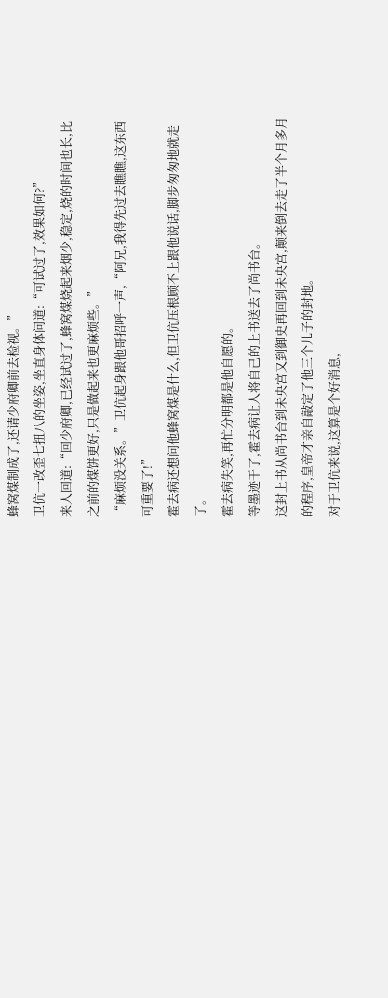蜂窝煤制成了,还请少府卿前去检视。”
卫伉一改歪七扭八的坐姿,坐直身体问道:“可试过了,效果如何?”
来人回道:“回少府卿,已经试过了,蜂窝煤烧起来烟少,稳定,烧的时间也长,比之前的煤饼更好,只是做起来也更麻烦些。”
“麻烦没关系。”卫伉起身跟他哥招呼一声,“阿兄,我得先过去瞧瞧,这东西可重要了!”
霍去病还想问他蜂窝煤是什么,但卫伉压根顾不上跟他说话,脚步匆匆地就走了。
霍去病失笑,再忙分明都是他自愿的。
等墨迹干了,霍去病让人将自己的上书送去了尚书台。
这封上书从尚书台到未央宫又到御史再回到未央宫,颠来倒去走了半个月多月的程序,皇帝才亲自敲定了他三个儿子的封地。
对于卫伉来说,这算是个好消息,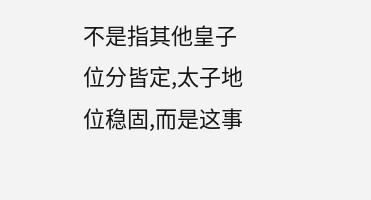不是指其他皇子位分皆定,太子地位稳固,而是这事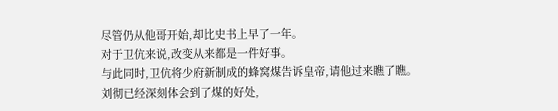尽管仍从他哥开始,却比史书上早了一年。
对于卫伉来说,改变从来都是一件好事。
与此同时,卫伉将少府新制成的蜂窝煤告诉皇帝,请他过来瞧了瞧。
刘彻已经深刻体会到了煤的好处,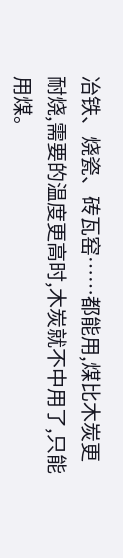冶铁、烧瓷、砖瓦窑……都能用,煤比木炭更耐烧,需要的温度更高时,木炭就不中用了,只能用煤。